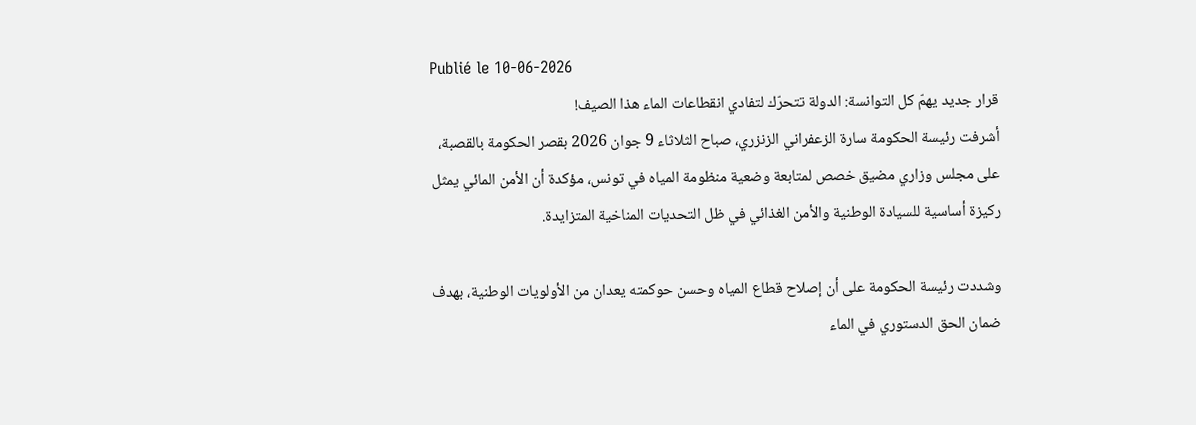Publié le 10-06-2026
قرار جديد يهمّ كل التوانسة: الدولة تتحرّك لتفادي انقطاعات الماء هذا الصيف!
أشرفت رئيسة الحكومة سارة الزعفراني الزنزري، صباح الثلاثاء 9 جوان 2026 بقصر الحكومة بالقصبة، على مجلس وزاري مضيق خصص لمتابعة وضعية منظومة المياه في تونس، مؤكدة أن الأمن المائي يمثل ركيزة أساسية للسيادة الوطنية والأمن الغذائي في ظل التحديات المناخية المتزايدة.

وشددت رئيسة الحكومة على أن إصلاح قطاع المياه وحسن حوكمته يعدان من الأولويات الوطنية، بهدف ضمان الحق الدستوري في الماء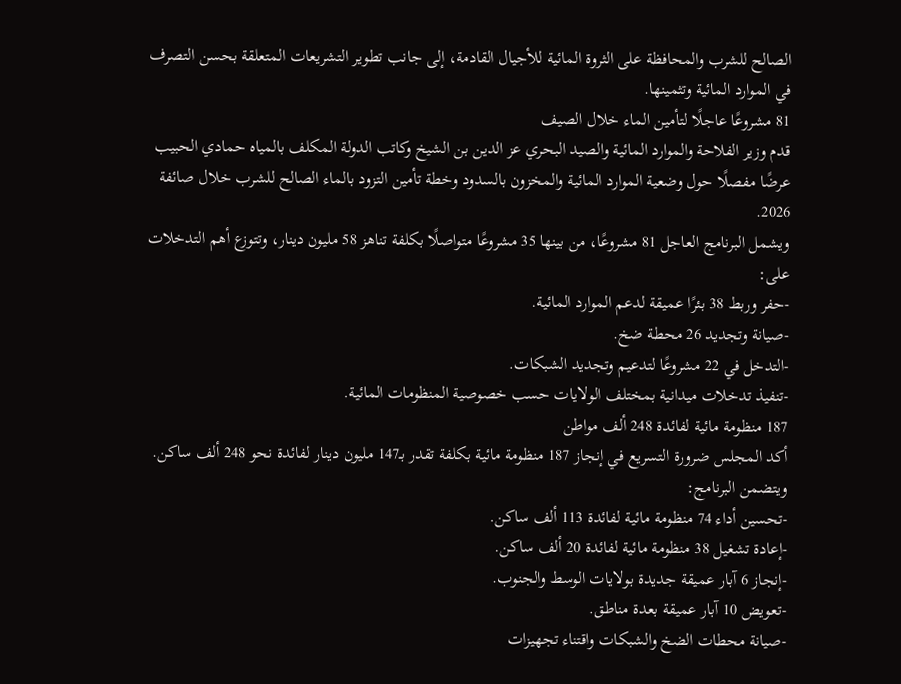الصالح للشرب والمحافظة على الثروة المائية للأجيال القادمة، إلى جانب تطوير التشريعات المتعلقة بحسن التصرف في الموارد المائية وتثمينها.
81 مشروعًا عاجلًا لتأمين الماء خلال الصيف
قدم وزير الفلاحة والموارد المائية والصيد البحري عز الدين بن الشيخ وكاتب الدولة المكلف بالمياه حمادي الحبيب عرضًا مفصلًا حول وضعية الموارد المائية والمخزون بالسدود وخطة تأمين التزود بالماء الصالح للشرب خلال صائفة 2026.
ويشمل البرنامج العاجل 81 مشروعًا، من بينها 35 مشروعًا متواصلًا بكلفة تناهز 58 مليون دينار، وتتوزع أهم التدخلات على:
-حفر وربط 38 بئرًا عميقة لدعم الموارد المائية.
-صيانة وتجديد 26 محطة ضخ.
-التدخل في 22 مشروعًا لتدعيم وتجديد الشبكات.
-تنفيذ تدخلات ميدانية بمختلف الولايات حسب خصوصية المنظومات المائية.
187 منظومة مائية لفائدة 248 ألف مواطن
أكد المجلس ضرورة التسريع في إنجاز 187 منظومة مائية بكلفة تقدر بـ147 مليون دينار لفائدة نحو 248 ألف ساكن.
ويتضمن البرنامج:
-تحسين أداء 74 منظومة مائية لفائدة 113 ألف ساكن.
-إعادة تشغيل 38 منظومة مائية لفائدة 20 ألف ساكن.
-إنجاز 6 آبار عميقة جديدة بولايات الوسط والجنوب.
-تعويض 10 آبار عميقة بعدة مناطق.
-صيانة محطات الضخ والشبكات واقتناء تجهيزات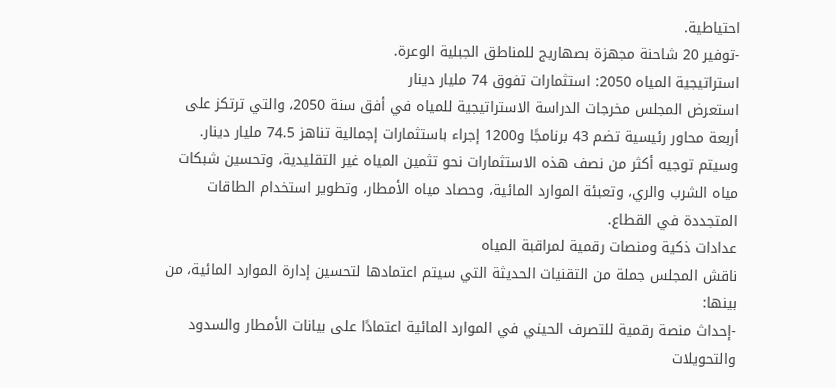احتياطية.
-توفير 20 شاحنة مجهزة بصهاريج للمناطق الجبلية الوعرة.
استراتيجية المياه 2050: استثمارات تفوق 74 مليار دينار
استعرض المجلس مخرجات الدراسة الاستراتيجية للمياه في أفق سنة 2050، والتي ترتكز على أربعة محاور رئيسية تضم 43 برنامجًا و1200 إجراء باستثمارات إجمالية تناهز 74.5 مليار دينار.
وسيتم توجيه أكثر من نصف هذه الاستثمارات نحو تثمين المياه غير التقليدية، وتحسين شبكات مياه الشرب والري، وتعبئة الموارد المائية، وحصاد مياه الأمطار، وتطوير استخدام الطاقات المتجددة في القطاع.
عدادات ذكية ومنصات رقمية لمراقبة المياه
ناقش المجلس جملة من التقنيات الحديثة التي سيتم اعتمادها لتحسين إدارة الموارد المائية، من بينها:
-إحداث منصة رقمية للتصرف الحيني في الموارد المائية اعتمادًا على بيانات الأمطار والسدود والتحويلات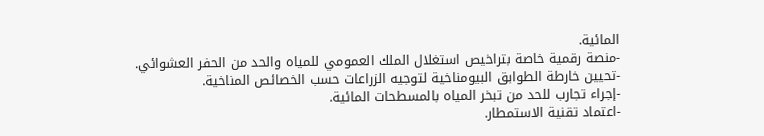المائية.
-منصة رقمية خاصة بتراخيص استغلال الملك العمومي للمياه والحد من الحفر العشوائي.
-تحيين خارطة الطوابق البيومناخية لتوجيه الزراعات حسب الخصائص المناخية.
-إجراء تجارب للحد من تبخر المياه بالمسطحات المائية.
-اعتماد تقنية الاستمطار.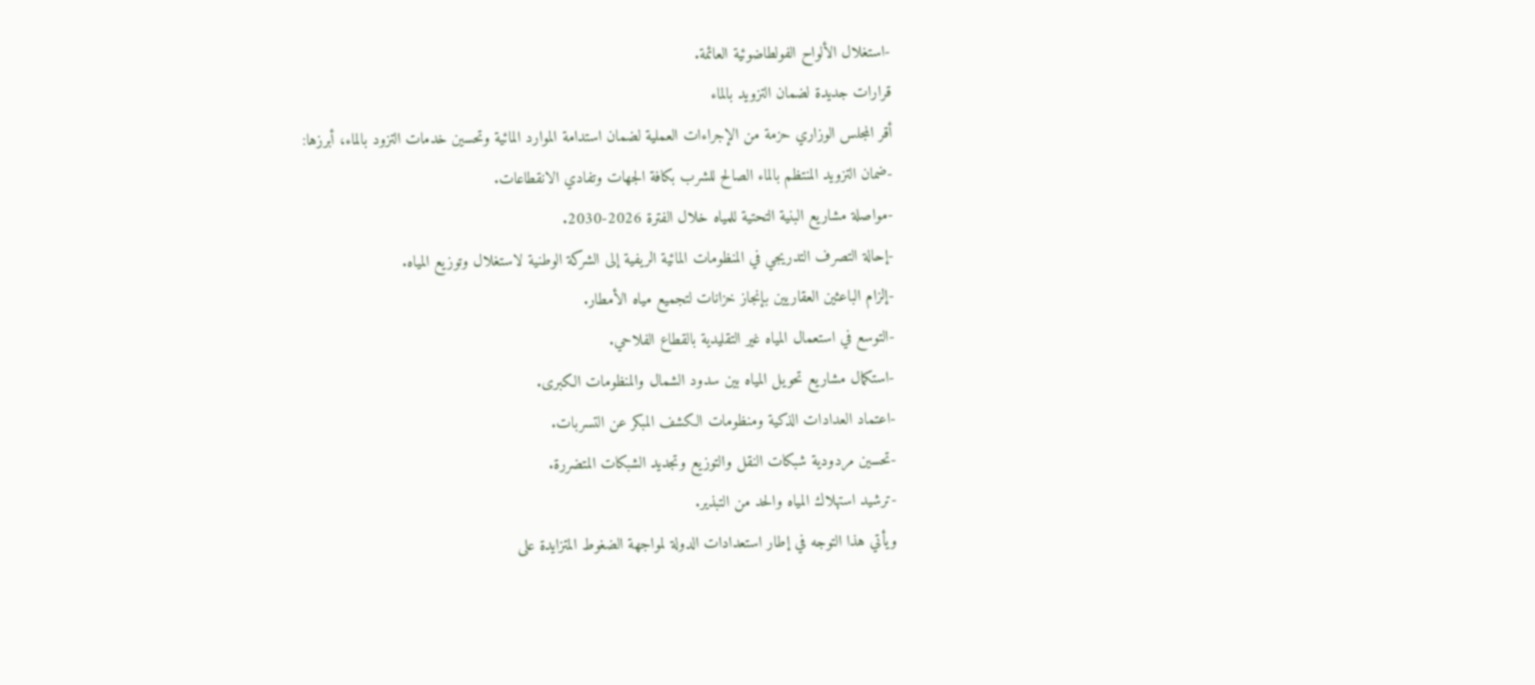-استغلال الألواح الفولطاضوئية العائمة.
قرارات جديدة لضمان التزويد بالماء
أقر المجلس الوزاري حزمة من الإجراءات العملية لضمان استدامة الموارد المائية وتحسين خدمات التزود بالماء، أبرزها:
-ضمان التزويد المنتظم بالماء الصالح للشرب بكافة الجهات وتفادي الانقطاعات.
-مواصلة مشاريع البنية التحتية للمياه خلال الفترة 2026-2030.
-إحالة التصرف التدريجي في المنظومات المائية الريفية إلى الشركة الوطنية لاستغلال وتوزيع المياه.
-إلزام الباعثين العقاريين بإنجاز خزانات لتجميع مياه الأمطار.
-التوسع في استعمال المياه غير التقليدية بالقطاع الفلاحي.
-استكمال مشاريع تحويل المياه بين سدود الشمال والمنظومات الكبرى.
-اعتماد العدادات الذكية ومنظومات الكشف المبكر عن التسربات.
-تحسين مردودية شبكات النقل والتوزيع وتجديد الشبكات المتضررة.
-ترشيد استهلاك المياه والحد من التبذير.
ويأتي هذا التوجه في إطار استعدادات الدولة لمواجهة الضغوط المتزايدة على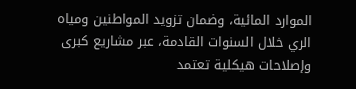الموارد المائية، وضمان تزويد المواطنين ومياه الري خلال السنوات القادمة، عبر مشاريع كبرى وإصلاحات هيكلية تعتمد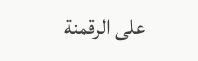على الرقمنة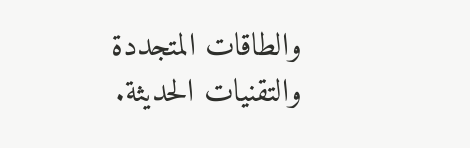والطاقات المتجددة والتقنيات الحديثة.